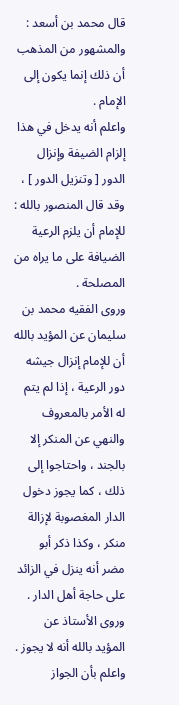قال محمد بن أسعد : والمشهور من المذهب أن ذلك إنما يكون إلى الإمام .
واعلم أنه يدخل في هذا إلزام الضيفة وإنزال الدور [ وتنزيل الدور ] ، وقد قال المنصور بالله : للإمام أن يلزم الرعية الضيافة على ما يراه من المصلحة .
وروى الفقيه محمد بن سليمان عن المؤيد بالله أن للإمام إنزال جيشه دور الرعية ، إذا لم يتم له الأمر بالمعروف والنهي عن المنكر إلا بالجند ، واحتاجوا إلى ذلك ، كما يجوز دخول الدار المغصوبة لإزالة منكر ، وكذا ذكر أبو مضر أنه ينزل في الزائد على حاجة أهل الدار .
وروى الأستاذ عن المؤيد بالله أنه لا يجوز .
واعلم بأن الجواز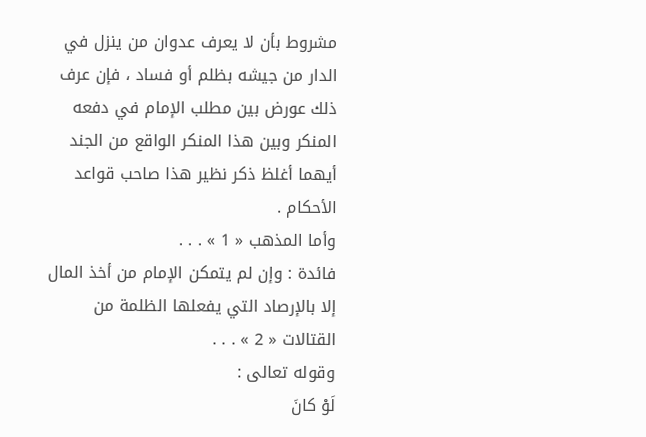مشروط بأن لا يعرف عدوان من ينزل في الدار من جيشه بظلم أو فساد ، فإن عرف ذلك عورض بين مطلب الإمام في دفعه المنكر وبين هذا المنكر الواقع من الجند أيهما أغلظ ذكر نظير هذا صاحب قواعد الأحكام .
وأما المذهب « 1 » . . .
فائدة : وإن لم يتمكن الإمام من أخذ المال إلا بالإرصاد التي يفعلها الظلمة من القتالات « 2 » . . .
وقوله تعالى :
لَوْ كانَ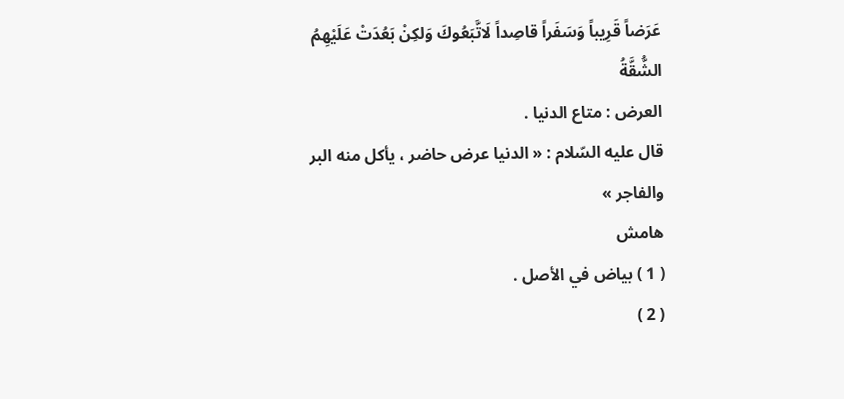عَرَضاً قَرِيباً وَسَفَراً قاصِداً لَاتَّبَعُوكَ وَلكِنْ بَعُدَتْ عَلَيْهِمُ الشُّقَّةُ
العرض : متاع الدنيا .
قال عليه السّلام : « الدنيا عرض حاضر ، يأكل منه البر والفاجر »
هامش
( 1 ) بياض في الأصل .
( 2 )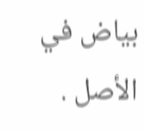بياض في الأصل .